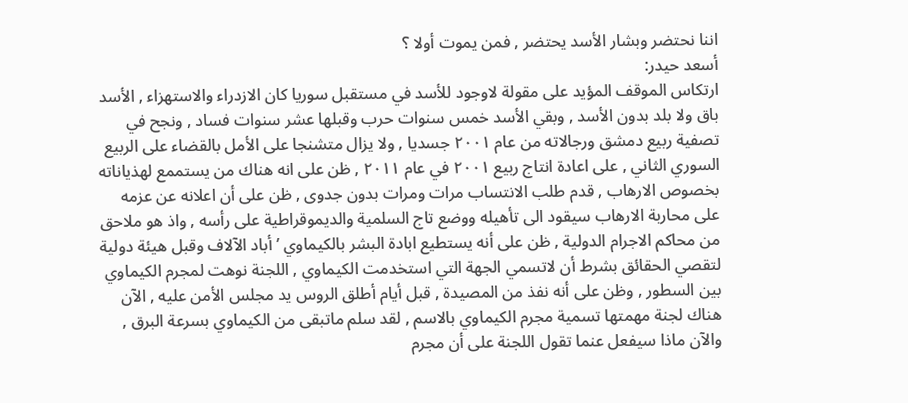اننا نحتضر وبشار الأسد يحتضر , فمن يموت أولا ؟
أسعد حيدر:
ارتكاس الموقف المؤيد على مقولة لاوجود للأسد في مستقبل سوريا كان الازدراء والاستهزاء , الأسد باق ولا بلد بدون الأسد , وبقي الأسد خمس سنوات حرب وقبلها عشر سنوات فساد , ونجح في تصفية ربيع دمشق ورجالاته من عام ٢٠٠١ جسديا , ولا يزال متشنجا على الأمل بالقضاء على الربيع السوري الثاني , على اعادة انتاج ربيع ٢٠٠١ في عام ٢٠١١ , ظن على انه هناك من يستممع لهذياناته بخصوص الارهاب , قدم طلب الانتساب مرات ومرات بدون جدوى , ظن على أن اعلانه عن عزمه على محاربة الارهاب سيقود الى تأهيله ووضع تاج السلمية والديموقراطية على رأسه , واذ هو ملاحق من محاكم الاجرام الدولية , ظن على أنه يستطيع ابادة البشر بالكيماوي ’ أباد الآلاف وقبل هيئة دولية لتقصي الحقائق بشرط أن لاتسمي الجهة التي استخدمت الكيماوي , اللجنة نوهت لمجرم الكيماوي بين السطور , وظن على أنه نفذ من المصيدة , قبل أيام أطلق الروس يد مجلس الأمن عليه , الآن هناك لجنة مهمتها تسمية مجرم الكيماوي بالاسم , لقد سلم ماتبقى من الكيماوي بسرعة البرق , والآن ماذا سيفعل عنما تقول اللجنة على أن مجرم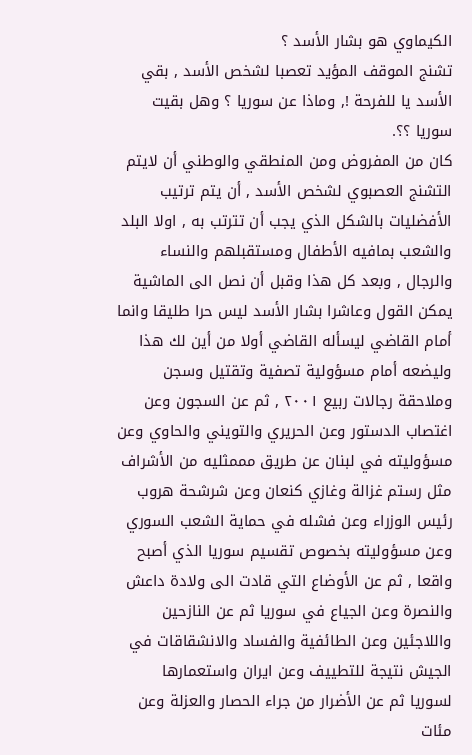الكيماوي هو بشار الأسد ؟
تشنج الموقف المؤيد تعصبا لشخص الأسد , بقي الأسد يا للفرحة !, وماذا عن سوريا ؟ وهل بقيت سوريا ؟؟.
كان من المفروض ومن المنطقي والوطني أن لايتم التشنج العصبوي لشخص الأسد , أن يتم ترتيب الأفضليات بالشكل الذي يجب أن تترتب به , اولا البلد والشعب بمافيه الأطفال ومستقبلهم والنساء والرجال , وبعد كل هذا وقبل أن نصل الى الماشية يمكن القول وعاشرا بشار الأسد ليس حرا طليقا وانما أمام القاضي ليسأله القاضي أولا من أين لك هذا وليضعه أمام مسؤولية تصفية وتقتيل وسجن وملاحقة رجالات ربيع ٢٠٠١ , ثم عن السجون وعن اغتصاب الدستور وعن الحريري والتويني والحاوي وعن مسؤوليته في لبنان عن طريق مممثليه من الأشراف مثل رستم غزالة وغازي كنعان وعن شرشحة هروب رئيس الوزراء وعن فشله في حماية الشعب السوري وعن مسؤوليته بخصوص تقسيم سوريا الذي أصبح واقعا , ثم عن الأوضاع التي قادت الى ولادة داعش والنصرة وعن الجياع في سوريا ثم عن النازحين واللاجئين وعن الطائفية والفساد والانشقاقات في الجيش نتيجة للتطييف وعن ايران واستعمارها لسوريا ثم عن الأضرار من جراء الحصار والعزلة وعن مئات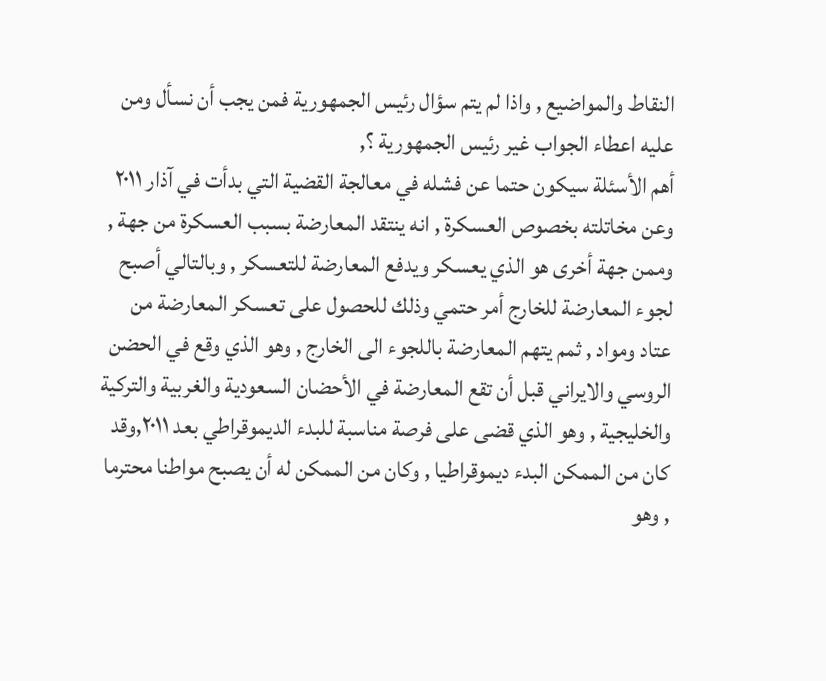النقاط والمواضيع , واذا لم يتم سؤال رئيس الجمهورية فمن يجب أن نسأل ومن عليه اعطاء الجواب غير رئيس الجمهورية ؟,
أهم الأسئلة سيكون حتما عن فشله في معالجة القضية التي بدأت في آذار ٢٠١١ وعن مخاتلته بخصوص العسكرة , انه ينتقد المعارضة بسبب العسكرة من جهة , وممن جهة أخرى هو الذي يعسكر ويدفع المعارضة للتعسكر , وبالتالي أصبح لجوء المعارضة للخارج أمر حتمي وذلك للحصول على تعسكر المعارضة من عتاد ومواد , ثمم يتهم المعارضة باللجوء الى الخارج , وهو الذي وقع في الحضن الروسي والايراني قبل أن تقع المعارضة في الأحضان السعودية والغربية والتركية والخليجية , وهو الذي قضى على فرصة مناسبة للبدء الديموقراطي بعد ٢٠١١,وقد كان من الممكن البدء ديموقراطيا , وكان من الممكن له أن يصبح مواطنا محترما , وهو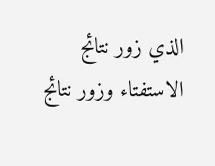الذي زور نتائج الاستفتاء وزور نتائج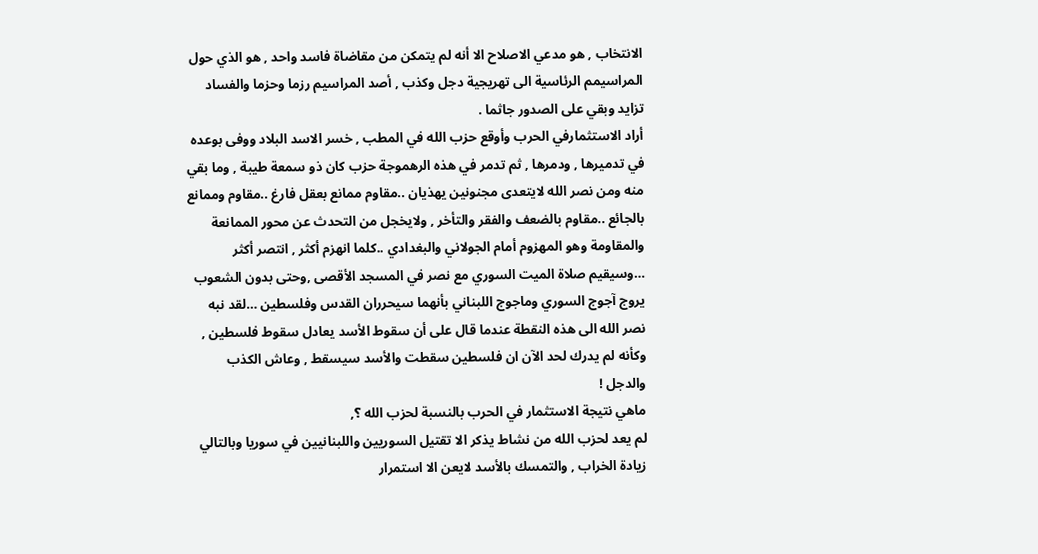الانتخاب , هو مدعي الاصلاح الا أنه لم يتمكن من مقاضاة فاسد واحد , هو الذي حول المراسيمم الرئاسية الى تهريجية دجل وكذب , أصد المراسيم رزما وحزما والفساد تزايد وبقي على الصدور جاثما .
أراد الاستثمارفي الحرب وأوقع حزب الله في المطب , خسر الاسد البلاد ووفى بوعده في تدميرها , ودمرها , ثم تدمر في هذه الرهموجة حزب كان ذو سمعة طيبة , وما بقي منه ومن نصر الله لايتعدى مجنونين يهذيان ..مقاوم ممانع بعقل فارغ ..مقاوم وممانع بالجائع ..مقاوم بالضعف والفقر والتأخر , ولايخجل من التحدث عن محور الممانعة والمقاومة وهو المهزوم أمام الجولاني والبغدادي ..كلما انهزم أكثر , انتصر أكثر …وسيقيم صلاة الميت السوري مع نصر في المسجد الأقصى ,وحتى بدون الشعوب يروج آجوج السوري وماجوج اللبناني بأنهما سيحرران القدس وفلسطين …لقد نبه نصر الله الى هذه النقطة عندما قال على أن سقوط الأسد يعادل سقوط فلسطين , وكأنه لم يدرك لحد الآن ان فلسطين سقطت والأسد سيسقط , وعاش الكذب والدجل !
ماهي نتيجة الاستثمار في الحرب بالنسبة لحزب الله ؟,
لم يعد لحزب الله من نشاط يذكر الا تقتيل السوريين واللبنانيين في سوريا وبالتالي زيادة الخراب , والتمسك بالأسد لايعن الا استمرار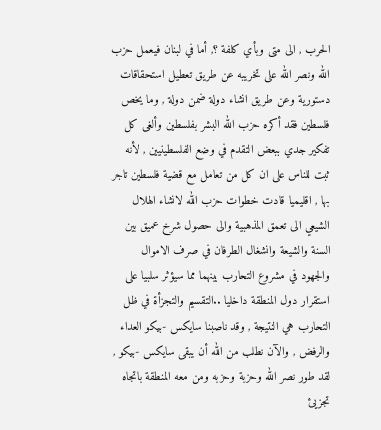الحرب , الى متى وبأي كلفة ؟, أما في لبنان فيعمل حزب الله ونصر الله على تخريبه عن طريق تعطيل استحقاقات دستورية وعن طريق انشاء دولة ضمن دولة , وما يخص فلسطين فقد أكره حزب الله البشر بفلسطين وألغى كل تفكير جدي ببعض التقدم في وضع الفلسطينيين , لأنه ثبت للناس على ان كل من تعامل مع قضية فلسطين تاجر بها , اقليميا قادت خطوات حزب الله لانشاء الهلال الشيعي الى تعمق المذهبية والى حصول شرخ عميق بين السنة والشيعة وانشغال الطرفان في صرف الاموال والجهود في مشروع التحارب بينهما مما سيؤثر سلبيا على استقرار دول المنطقة داخليا ..التقسيم والتجزأة في ظل التحارب هي النتيجة , وقد ناصبنا سايكس -بيكو العداء والرفض , والآن نطلب من الله أن يبقى سايكس -بيكو , لقد طور نصر الله وحزبة وحزبه ومن معه المنطقة باتجاه تجزيئ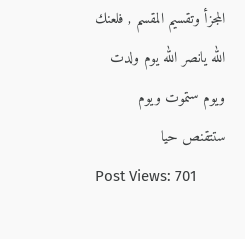المجزأ وتقسيم المقسم , فلعنك الله يانصر الله يوم ولدت ويوم ستموت ويوم ستتقنص حيا
Post Views: 701